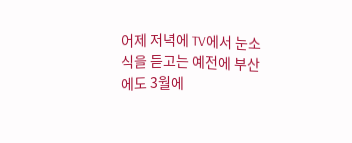어제 저녁에 TV에서 눈소식을 듣고는 예전에 부산에도 3월에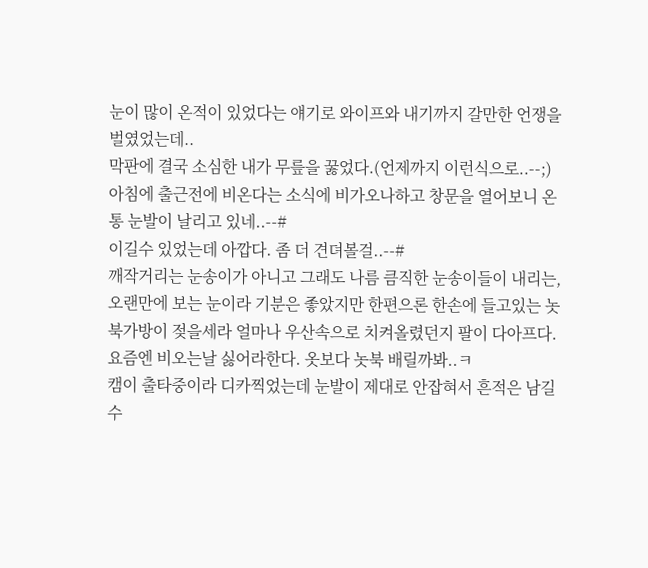눈이 많이 온적이 있었다는 얘기로 와이프와 내기까지 갈만한 언쟁을 벌였었는데..
막판에 결국 소심한 내가 무릎을 꿇었다.(언제까지 이런식으로..--;)
아침에 출근전에 비온다는 소식에 비가오나하고 창문을 열어보니 온통 눈발이 날리고 있네..--#
이길수 있었는데 아깝다. 좀 더 견뎌볼걸..--#
깨작거리는 눈송이가 아니고 그래도 나름 큼직한 눈송이들이 내리는, 오랜만에 보는 눈이라 기분은 좋았지만 한편으론 한손에 들고있는 놋북가방이 젖을세라 얼마나 우산속으로 치켜올렸던지 팔이 다아프다.
요즘엔 비오는날 싫어라한다. 옷보다 놋북 배릴까봐..ㅋ
캠이 출타중이라 디카찍었는데 눈발이 제대로 안잡혀서 흔적은 남길수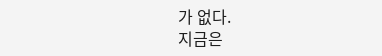가 없다.
지금은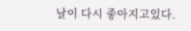날이 다시 좋아지고있다.